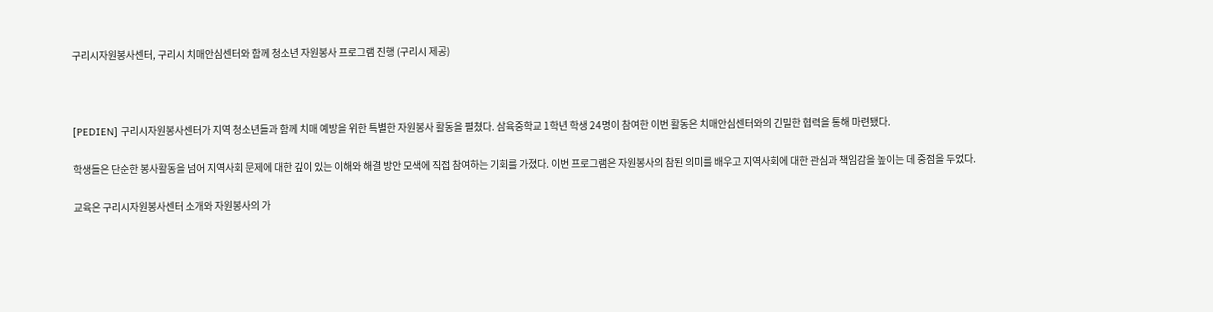구리시자원봉사센터, 구리시 치매안심센터와 함께 청소년 자원봉사 프로그램 진행 (구리시 제공)



[PEDIEN] 구리시자원봉사센터가 지역 청소년들과 함께 치매 예방을 위한 특별한 자원봉사 활동을 펼쳤다. 삼육중학교 1학년 학생 24명이 참여한 이번 활동은 치매안심센터와의 긴밀한 협력을 통해 마련됐다.

학생들은 단순한 봉사활동을 넘어 지역사회 문제에 대한 깊이 있는 이해와 해결 방안 모색에 직접 참여하는 기회를 가졌다. 이번 프로그램은 자원봉사의 참된 의미를 배우고 지역사회에 대한 관심과 책임감을 높이는 데 중점을 두었다.

교육은 구리시자원봉사센터 소개와 자원봉사의 가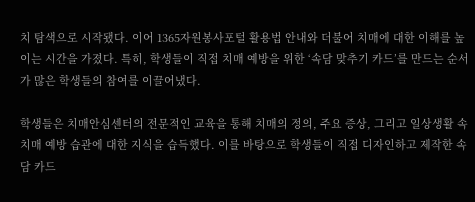치 탐색으로 시작됐다. 이어 1365자원봉사포털 활용법 안내와 더불어 치매에 대한 이해를 높이는 시간을 가졌다. 특히, 학생들이 직접 치매 예방을 위한 ‘속담 맞추기 카드’를 만드는 순서가 많은 학생들의 참여를 이끌어냈다.

학생들은 치매안심센터의 전문적인 교육을 통해 치매의 정의, 주요 증상, 그리고 일상생활 속 치매 예방 습관에 대한 지식을 습득했다. 이를 바탕으로 학생들이 직접 디자인하고 제작한 속담 카드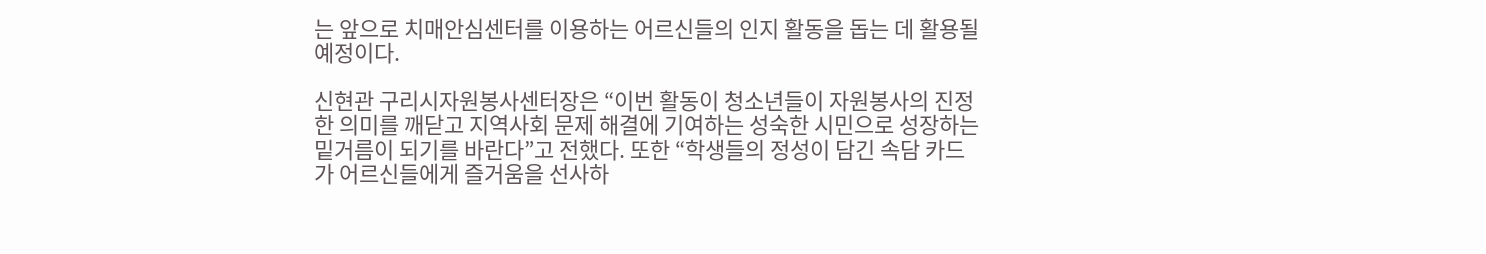는 앞으로 치매안심센터를 이용하는 어르신들의 인지 활동을 돕는 데 활용될 예정이다.

신현관 구리시자원봉사센터장은 “이번 활동이 청소년들이 자원봉사의 진정한 의미를 깨닫고 지역사회 문제 해결에 기여하는 성숙한 시민으로 성장하는 밑거름이 되기를 바란다”고 전했다. 또한 “학생들의 정성이 담긴 속담 카드가 어르신들에게 즐거움을 선사하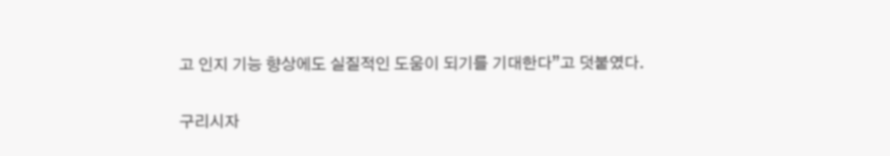고 인지 기능 향상에도 실질적인 도움이 되기를 기대한다”고 덧붙였다.

구리시자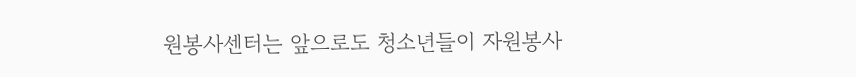원봉사센터는 앞으로도 청소년들이 자원봉사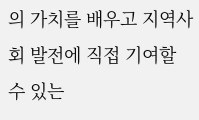의 가치를 배우고 지역사회 발전에 직접 기여할 수 있는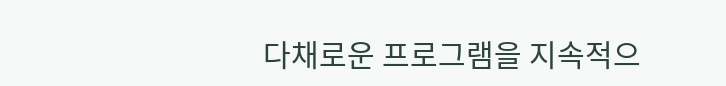다채로운 프로그램을 지속적으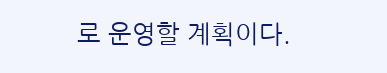로 운영할 계획이다.